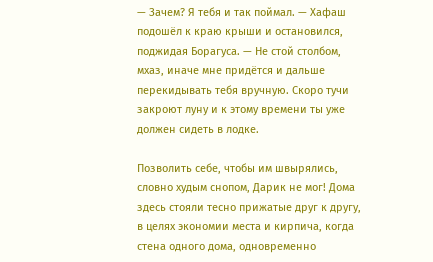— Зачем? Я тебя и так поймал. — Хафаш подошёл к краю крыши и остановился, поджидая Борагуса. — Не стой столбом, мхаз, иначе мне придётся и дальше перекидывать тебя вручную. Скоро тучи закроют луну и к этому времени ты уже должен сидеть в лодке.

Позволить себе, чтобы им швырялись, словно худым снопом, Дарик не мог! Дома здесь стояли тесно прижатые друг к другу, в целях экономии места и кирпича, когда стена одного дома, одновременно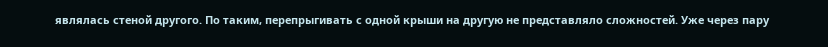являлась стеной другого. По таким, перепрыгивать с одной крыши на другую не представляло сложностей. Уже через пару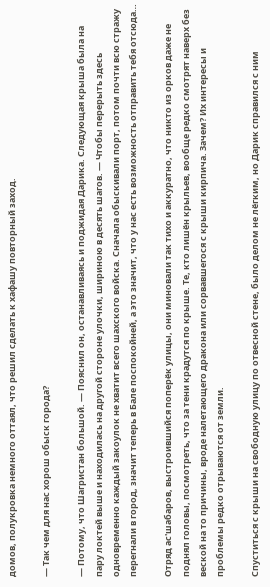домов, полукровка немного оттаял, что решил сделать к хафашу повторный заход.

— Так чем для нас хорош обыск города?

— Потому, что Шагристан большой. — Пояснил он, останавливаясь и поджидая Дарика. Следующая крыша была на пару локтей выше и находилась на другой стороне улочки, шириною в десять шагов. — Чтобы перерыть здесь одновременно каждый закоулок не хватит всего шахского войска. Сначала обыскивали порт, потом почти всю стражу перегнали в город, значит теперь в Бале поспокойней, а это значит, что у нас есть возможность отправить тебя отсюда…

Отряд ас'шабаров, выстроившийся поперёк улицы, они миновали так тихо и аккуратно, что никто из орков даже не поднял головы, посмотреть, что за тени крадутся по крыше. Те, кто лишён крыльев, вообще редко смотрят наверх без веской на то причины, вроде налетающего дракона или сорвавшегося с крыши кирпича. Зачем? Их интересы и проблемы редко отрываются от земли.

Спуститься с крыши на свободную улицу по отвесной стене, было делом не лёгким, но Дарик справился с ним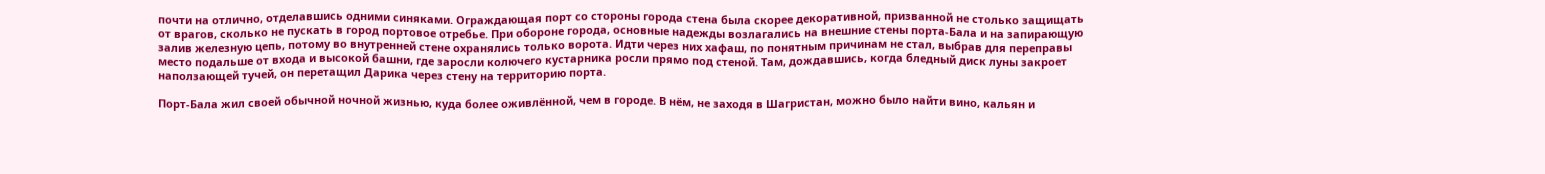почти на отлично, отделавшись одними синяками. Ограждающая порт со стороны города стена была скорее декоративной, призванной не столько защищать от врагов, сколько не пускать в город портовое отребье. При обороне города, основные надежды возлагались на внешние стены порта-Бала и на запирающую залив железную цепь, потому во внутренней стене охранялись только ворота. Идти через них хафаш, по понятным причинам не стал, выбрав для переправы место подальше от входа и высокой башни, где заросли колючего кустарника росли прямо под стеной. Там, дождавшись, когда бледный диск луны закроет наползающей тучей, он перетащил Дарика через стену на территорию порта.

Порт-Бала жил своей обычной ночной жизнью, куда более оживлённой, чем в городе. В нём, не заходя в Шагристан, можно было найти вино, кальян и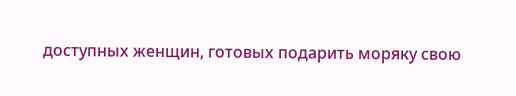доступных женщин, готовых подарить моряку свою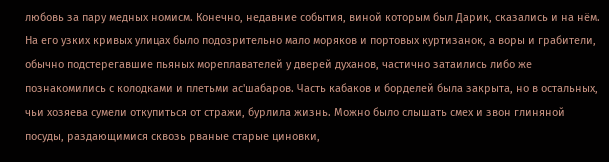любовь за пару медных номисм. Конечно, недавние события, виной которым был Дарик, сказались и на нём. На его узких кривых улицах было подозрительно мало моряков и портовых куртизанок, а воры и грабители, обычно подстерегавшие пьяных мореплавателей у дверей духанов, частично затаились либо же познакомились с колодками и плетьми ас'шабаров. Часть кабаков и борделей была закрыта, но в остальных, чьи хозяева сумели откупиться от стражи, бурлила жизнь. Можно было слышать смех и звон глиняной посуды, раздающимися сквозь рваные старые циновки,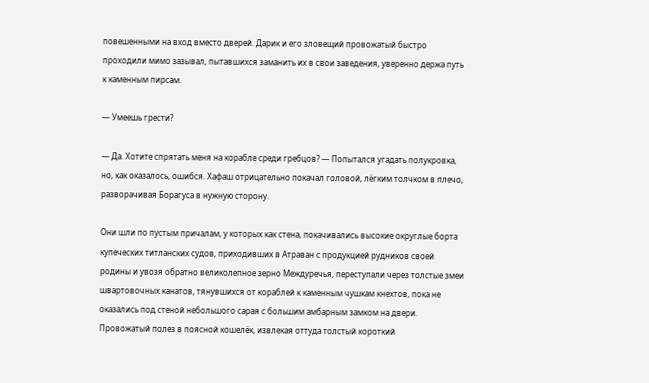повешенными на вход вместо дверей. Дарик и его зловещий провожатый быстро проходили мимо зазывал, пытавшихся заманить их в свои заведения, уверенно держа путь к каменным пирсам.

— Умеешь грести?

— Да. Хотите спрятать меня на корабле среди гребцов? — Попытался угадать полукровка, но, как оказалось, ошибся. Хафаш отрицательно покачал головой, лёгким толчком в плечо, разворачивая Борагуса в нужную сторону.

Они шли по пустым причалам, у которых как стена, покачивались высокие округлые борта купеческих титланских судов, приходивших в Атраван с продукцией рудников своей родины и увозя обратно великолепное зерно Междуречья, переступали через толстые змеи швартовочных канатов, тянувшихся от кораблей к каменным чушкам кнехтов, пока не оказались под стеной небольшого сарая с большим амбарным замком на двери. Провожатый полез в поясной кошелёк, извлекая оттуда толстый короткий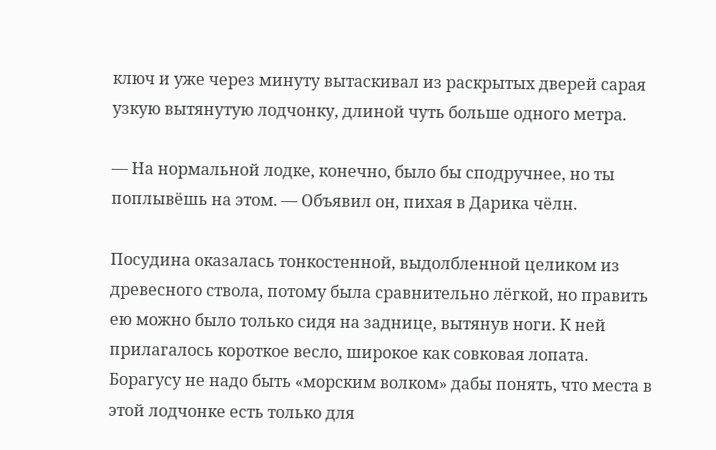ключ и уже через минуту вытаскивал из раскрытых дверей сарая узкую вытянутую лодчонку, длиной чуть больше одного метра.

— На нормальной лодке, конечно, было бы сподручнее, но ты поплывёшь на этом. — Объявил он, пихая в Дарика чёлн.

Посудина оказалась тонкостенной, выдолбленной целиком из древесного ствола, потому была сравнительно лёгкой, но править ею можно было только сидя на заднице, вытянув ноги. К ней прилагалось короткое весло, широкое как совковая лопата. Борагусу не надо быть «морским волком» дабы понять, что места в этой лодчонке есть только для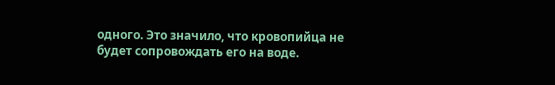одного. Это значило, что кровопийца не будет сопровождать его на воде.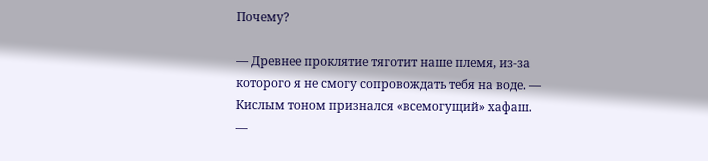Почему?

— Древнее проклятие тяготит наше племя, из-за которого я не смогу сопровождать тебя на воде. — Кислым тоном признался «всемогущий» хафаш. —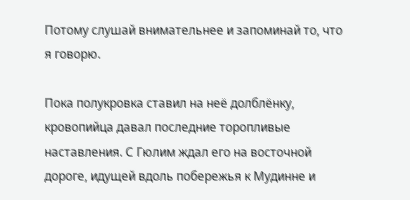Потому слушай внимательнее и запоминай то, что я говорю.

Пока полукровка ставил на неё долблёнку, кровопийца давал последние торопливые наставления. С Гюлим ждал его на восточной дороге, идущей вдоль побережья к Мудинне и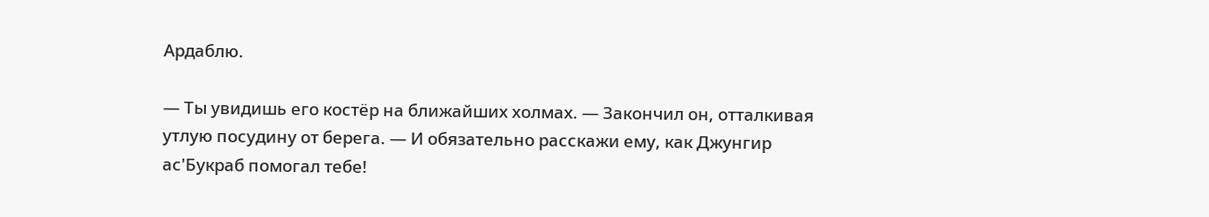Ардаблю.

— Ты увидишь его костёр на ближайших холмах. — Закончил он, отталкивая утлую посудину от берега. — И обязательно расскажи ему, как Джунгир ас'Букраб помогал тебе!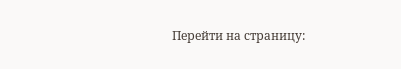Перейти на страницу: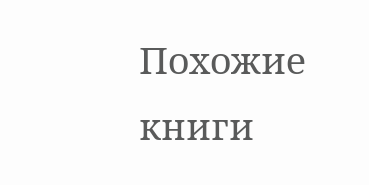Похожие книги